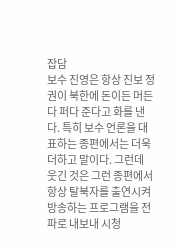잡담
보수 진영은 항상 진보 정권이 북한에 돈이든 머든 다 퍼다 준다고 화를 낸다. 특히 보수 언론을 대표하는 종편에서는 더욱 더하고 말이다. 그런데 웃긴 것은 그런 종편에서 항상 탈북자를 출연시켜 방송하는 프로그램을 전파로 내보내 시청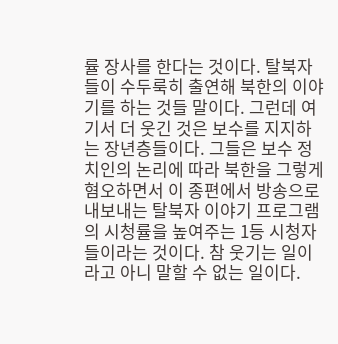률 장사를 한다는 것이다. 탈북자들이 수두룩히 출연해 북한의 이야기를 하는 것들 말이다. 그런데 여기서 더 웃긴 것은 보수를 지지하는 장년층들이다. 그들은 보수 정치인의 논리에 따라 북한을 그렇게 혐오하면서 이 종편에서 방송으로 내보내는 탈북자 이야기 프로그램의 시청률을 높여주는 1등 시청자들이라는 것이다. 참 웃기는 일이라고 아니 말할 수 없는 일이다.